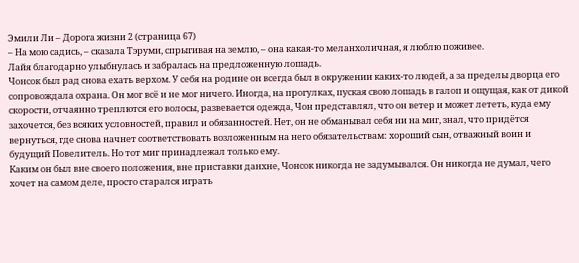Эмили Ли – Дорога жизни 2 (страница 67)
– На мою садись, – сказала Тэруми, спрыгивая на землю, – она какая-то меланхоличная, я люблю поживее.
Лайя благодарно улыбнулась и забралась на предложенную лошадь.
Чонсок был рад снова ехать верхом. У себя на родине он всегда был в окружении каких-то людей, а за пределы дворца его сопровождала охрана. Он мог всё и не мог ничего. Иногда, на прогулках, пуская свою лошадь в галоп и ощущая, как от дикой скорости, отчаянно треплются его волосы, развевается одежда, Чон представлял, что он ветер и может лететь, куда ему захочется, без всяких условностей, правил и обязанностей. Нет, он не обманывал себя ни на миг, знал, что придётся вернуться, где снова начнет соответствовать возложенным на него обязательствам: хороший сын, отважный воин и будущий Повелитель. Но тот миг принадлежал только ему.
Каким он был вне своего положения, вне приставки данхне, Чонсок никогда не задумывался. Он никогда не думал, чего хочет на самом деле, просто старался играть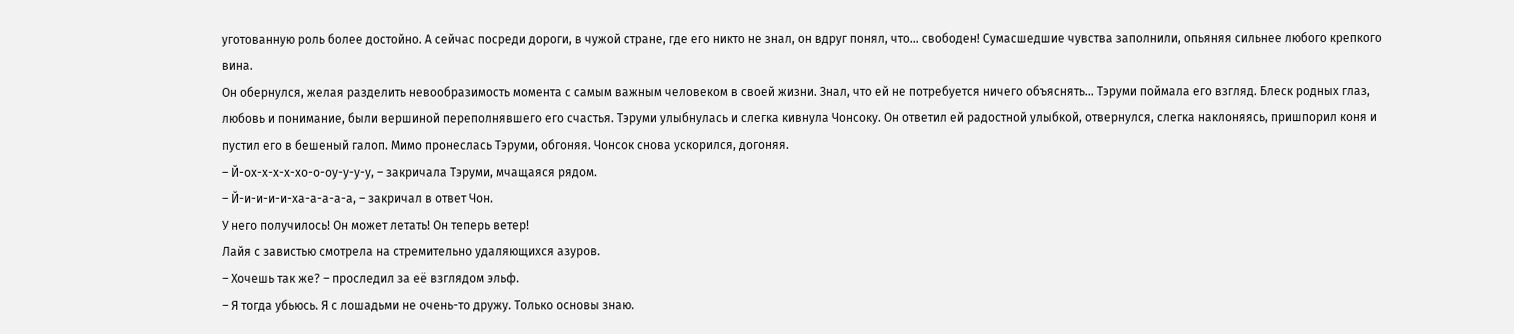уготованную роль более достойно. А сейчас посреди дороги, в чужой стране, где его никто не знал, он вдруг понял, что… свободен! Сумасшедшие чувства заполнили, опьяняя сильнее любого крепкого вина.
Он обернулся, желая разделить невообразимость момента с самым важным человеком в своей жизни. Знал, что ей не потребуется ничего объяснять… Тэруми поймала его взгляд. Блеск родных глаз, любовь и понимание, были вершиной переполнявшего его счастья. Тэруми улыбнулась и слегка кивнула Чонсоку. Он ответил ей радостной улыбкой, отвернулся, слегка наклоняясь, пришпорил коня и пустил его в бешеный галоп. Мимо пронеслась Тэруми, обгоняя. Чонсок снова ускорился, догоняя.
– Й-ох-х-х-х-хо-о-оу-у-у-у, – закричала Тэруми, мчащаяся рядом.
– Й-и-и-и-и-ха-а-а-а-а, – закричал в ответ Чон.
У него получилось! Он может летать! Он теперь ветер!
Лайя с завистью смотрела на стремительно удаляющихся азуров.
– Хочешь так же? – проследил за её взглядом эльф.
– Я тогда убьюсь. Я с лошадьми не очень-то дружу. Только основы знаю.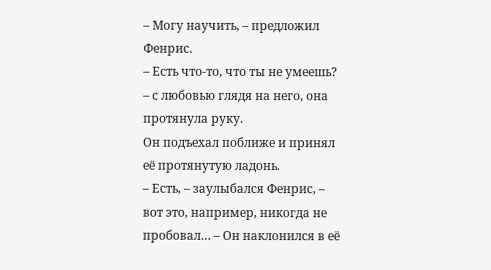– Могу научить, – предложил Фенрис.
– Есть что-то, что ты не умеешь? – с любовью глядя на него, она протянула руку.
Он подъехал поближе и принял её протянутую ладонь.
– Есть, – заулыбался Фенрис, – вот это, например, никогда не пробовал… – Он наклонился в её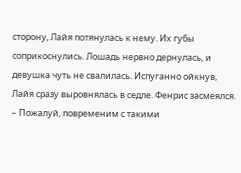сторону, Лайя потянулась к нему. Их губы соприкоснулись. Лошадь нервно дернулась, и девушка чуть не свалилась. Испуганно ойкнув, Лайя сразу выровнялась в седле. Фенрис засмеялся. – Пожалуй, повременим с такими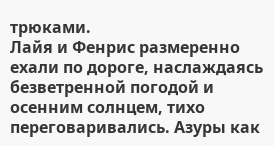трюками.
Лайя и Фенрис размеренно ехали по дороге, наслаждаясь безветренной погодой и осенним солнцем, тихо переговаривались. Азуры как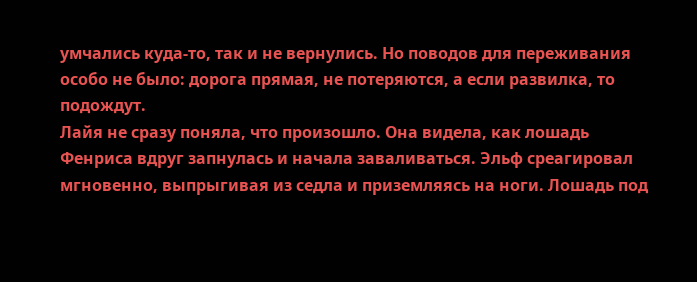умчались куда-то, так и не вернулись. Но поводов для переживания особо не было: дорога прямая, не потеряются, а если развилка, то подождут.
Лайя не сразу поняла, что произошло. Она видела, как лошадь Фенриса вдруг запнулась и начала заваливаться. Эльф среагировал мгновенно, выпрыгивая из седла и приземляясь на ноги. Лошадь под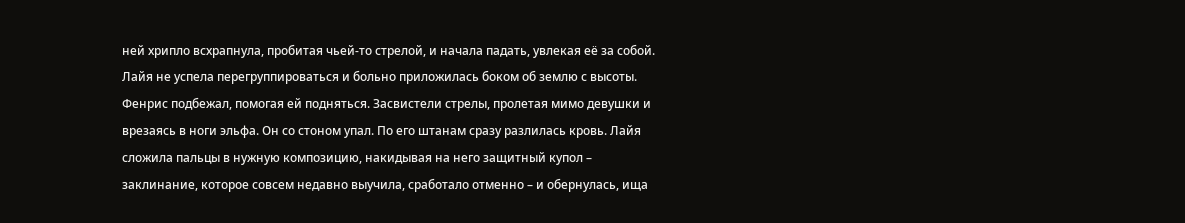ней хрипло всхрапнула, пробитая чьей-то стрелой, и начала падать, увлекая её за собой. Лайя не успела перегруппироваться и больно приложилась боком об землю с высоты. Фенрис подбежал, помогая ей подняться. Засвистели стрелы, пролетая мимо девушки и врезаясь в ноги эльфа. Он со стоном упал. По его штанам сразу разлилась кровь. Лайя сложила пальцы в нужную композицию, накидывая на него защитный купол – заклинание, которое совсем недавно выучила, сработало отменно – и обернулась, ища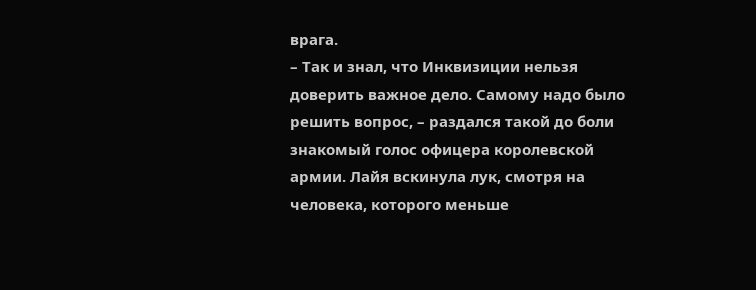врага.
– Так и знал, что Инквизиции нельзя доверить важное дело. Самому надо было решить вопрос, – раздался такой до боли знакомый голос офицера королевской армии. Лайя вскинула лук, смотря на человека, которого меньше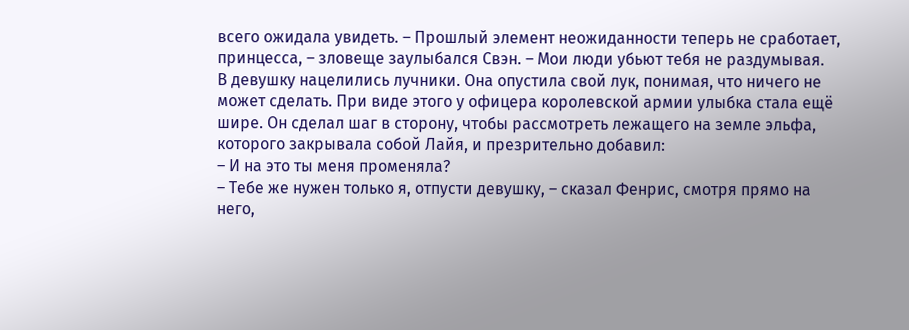всего ожидала увидеть. – Прошлый элемент неожиданности теперь не сработает, принцесса, – зловеще заулыбался Свэн. – Мои люди убьют тебя не раздумывая.
В девушку нацелились лучники. Она опустила свой лук, понимая, что ничего не может сделать. При виде этого у офицера королевской армии улыбка стала ещё шире. Он сделал шаг в сторону, чтобы рассмотреть лежащего на земле эльфа, которого закрывала собой Лайя, и презрительно добавил:
– И на это ты меня променяла?
– Тебе же нужен только я, отпусти девушку, – сказал Фенрис, смотря прямо на него,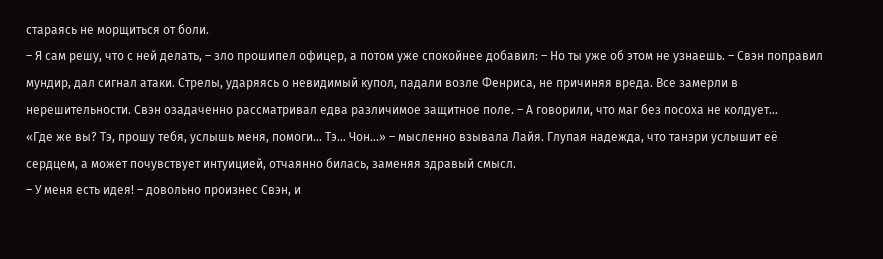стараясь не морщиться от боли.
– Я сам решу, что с ней делать, – зло прошипел офицер, а потом уже спокойнее добавил: – Но ты уже об этом не узнаешь. – Свэн поправил мундир, дал сигнал атаки. Стрелы, ударяясь о невидимый купол, падали возле Фенриса, не причиняя вреда. Все замерли в нерешительности. Свэн озадаченно рассматривал едва различимое защитное поле. – А говорили, что маг без посоха не колдует…
«Где же вы? Тэ, прошу тебя, услышь меня, помоги… Тэ… Чон…» – мысленно взывала Лайя. Глупая надежда, что танэри услышит её сердцем, а может почувствует интуицией, отчаянно билась, заменяя здравый смысл.
– У меня есть идея! – довольно произнес Свэн, и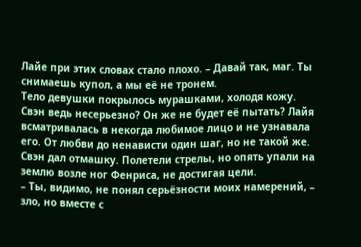Лайе при этих словах стало плохо. – Давай так, маг. Ты снимаешь купол, а мы её не тронем.
Тело девушки покрылось мурашками, холодя кожу. Свэн ведь несерьезно? Он же не будет её пытать? Лайя всматривалась в некогда любимое лицо и не узнавала его. От любви до ненависти один шаг, но не такой же.
Свэн дал отмашку. Полетели стрелы, но опять упали на землю возле ног Фенриса, не достигая цели.
– Ты, видимо, не понял серьёзности моих намерений, – зло, но вместе с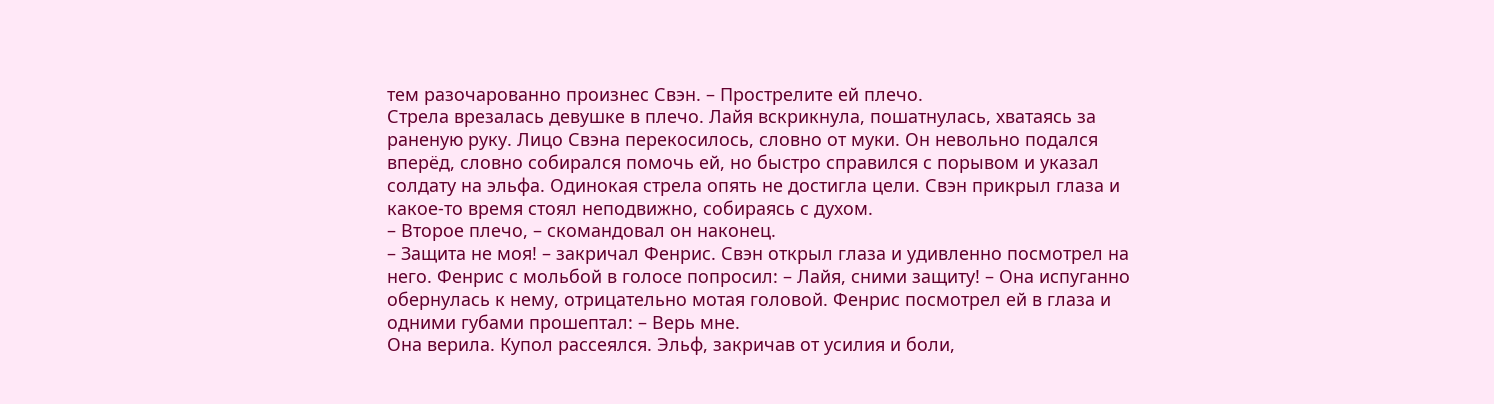тем разочарованно произнес Свэн. – Прострелите ей плечо.
Стрела врезалась девушке в плечо. Лайя вскрикнула, пошатнулась, хватаясь за раненую руку. Лицо Свэна перекосилось, словно от муки. Он невольно подался вперёд, словно собирался помочь ей, но быстро справился с порывом и указал солдату на эльфа. Одинокая стрела опять не достигла цели. Свэн прикрыл глаза и какое-то время стоял неподвижно, собираясь с духом.
– Второе плечо, – скомандовал он наконец.
– Защита не моя! – закричал Фенрис. Свэн открыл глаза и удивленно посмотрел на него. Фенрис с мольбой в голосе попросил: – Лайя, сними защиту! – Она испуганно обернулась к нему, отрицательно мотая головой. Фенрис посмотрел ей в глаза и одними губами прошептал: – Верь мне.
Она верила. Купол рассеялся. Эльф, закричав от усилия и боли,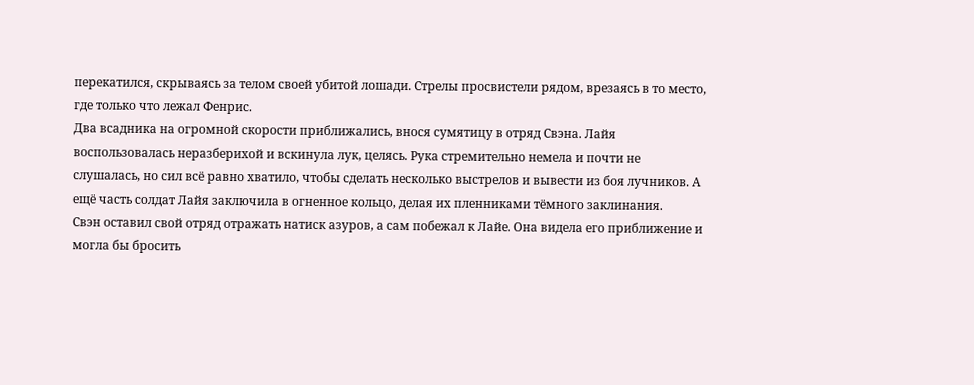перекатился, скрываясь за телом своей убитой лошади. Стрелы просвистели рядом, врезаясь в то место, где только что лежал Фенрис.
Два всадника на огромной скорости приближались, внося сумятицу в отряд Свэна. Лайя воспользовалась неразберихой и вскинула лук, целясь. Рука стремительно немела и почти не слушалась, но сил всё равно хватило, чтобы сделать несколько выстрелов и вывести из боя лучников. А ещё часть солдат Лайя заключила в огненное кольцо, делая их пленниками тёмного заклинания.
Свэн оставил свой отряд отражать натиск азуров, а сам побежал к Лайе. Она видела его приближение и могла бы бросить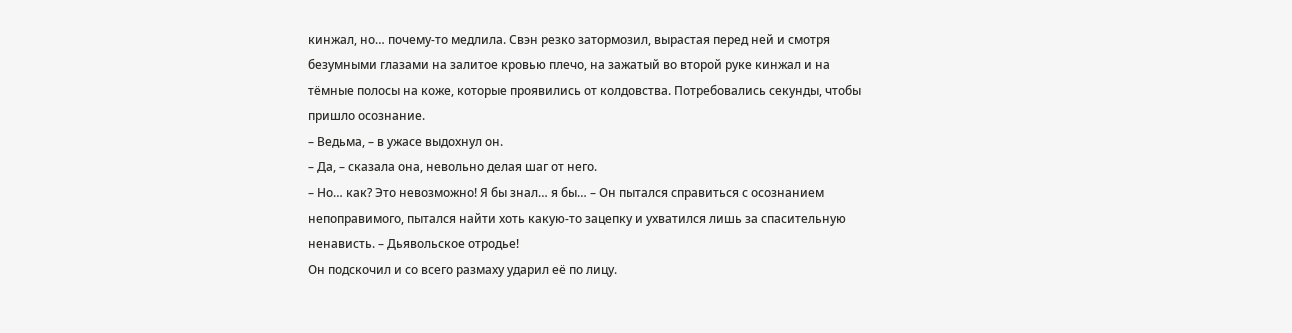кинжал, но… почему-то медлила. Свэн резко затормозил, вырастая перед ней и смотря безумными глазами на залитое кровью плечо, на зажатый во второй руке кинжал и на тёмные полосы на коже, которые проявились от колдовства. Потребовались секунды, чтобы пришло осознание.
– Ведьма, – в ужасе выдохнул он.
– Да, – сказала она, невольно делая шаг от него.
– Но… как? Это невозможно! Я бы знал… я бы… – Он пытался справиться с осознанием непоправимого, пытался найти хоть какую-то зацепку и ухватился лишь за спасительную ненависть. – Дьявольское отродье!
Он подскочил и со всего размаху ударил её по лицу.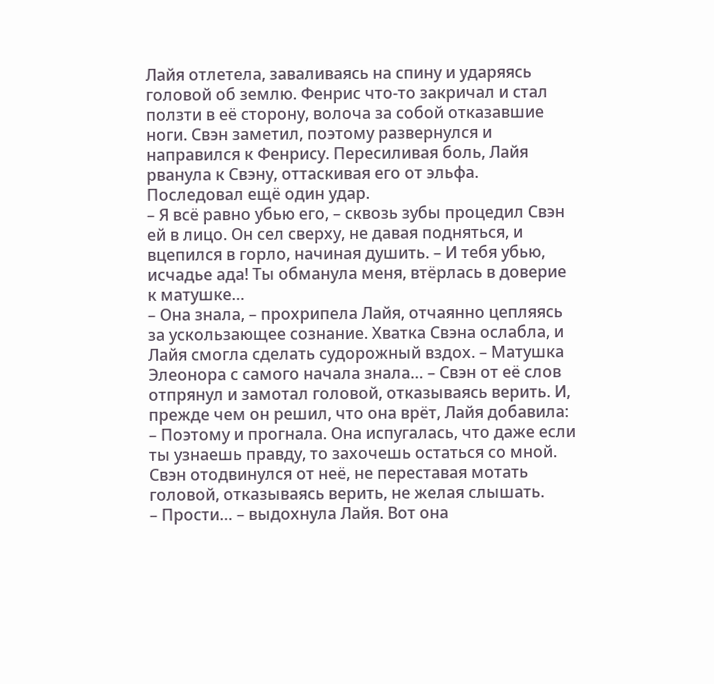Лайя отлетела, заваливаясь на спину и ударяясь головой об землю. Фенрис что-то закричал и стал ползти в её сторону, волоча за собой отказавшие ноги. Свэн заметил, поэтому развернулся и направился к Фенрису. Пересиливая боль, Лайя рванула к Свэну, оттаскивая его от эльфа. Последовал ещё один удар.
– Я всё равно убью его, – сквозь зубы процедил Свэн ей в лицо. Он сел сверху, не давая подняться, и вцепился в горло, начиная душить. – И тебя убью, исчадье ада! Ты обманула меня, втёрлась в доверие к матушке…
– Она знала, – прохрипела Лайя, отчаянно цепляясь за ускользающее сознание. Хватка Свэна ослабла, и Лайя смогла сделать судорожный вздох. – Матушка Элеонора с самого начала знала… – Свэн от её слов отпрянул и замотал головой, отказываясь верить. И, прежде чем он решил, что она врёт, Лайя добавила: – Поэтому и прогнала. Она испугалась, что даже если ты узнаешь правду, то захочешь остаться со мной.
Свэн отодвинулся от неё, не переставая мотать головой, отказываясь верить, не желая слышать.
– Прости… – выдохнула Лайя. Вот она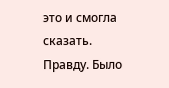это и смогла сказать. Правду. Было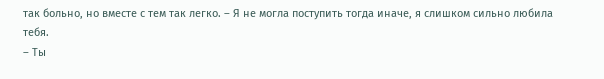так больно, но вместе с тем так легко. – Я не могла поступить тогда иначе, я слишком сильно любила тебя.
– Ты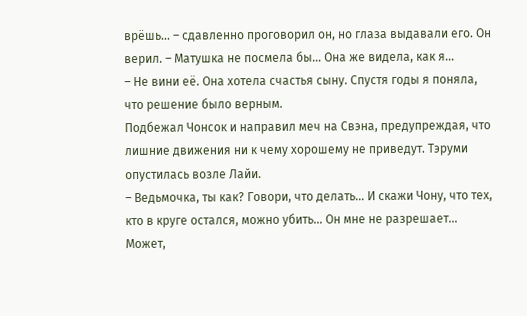врёшь… – сдавленно проговорил он, но глаза выдавали его. Он верил. – Матушка не посмела бы… Она же видела, как я…
– Не вини её. Она хотела счастья сыну. Спустя годы я поняла, что решение было верным.
Подбежал Чонсок и направил меч на Свэна, предупреждая, что лишние движения ни к чему хорошему не приведут. Тэруми опустилась возле Лайи.
– Ведьмочка, ты как? Говори, что делать… И скажи Чону, что тех, кто в круге остался, можно убить… Он мне не разрешает… Может,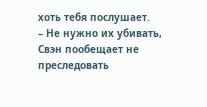хоть тебя послушает.
– Не нужно их убивать, Свэн пообещает не преследовать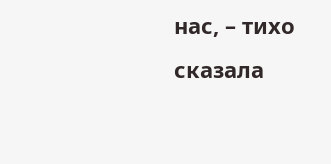нас, – тихо сказала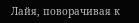Лайя, поворачивая к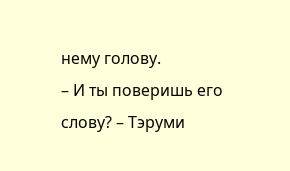нему голову.
– И ты поверишь его слову? – Тэруми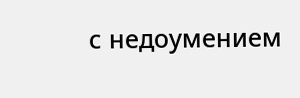с недоумением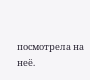посмотрела на неё.